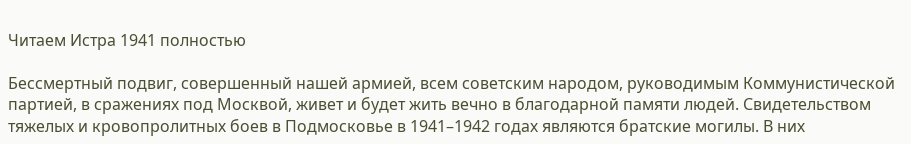Читаем Истра 1941 полностью

Бессмертный подвиг, совершенный нашей армией, всем советским народом, руководимым Коммунистической партией, в сражениях под Москвой, живет и будет жить вечно в благодарной памяти людей. Свидетельством тяжелых и кровопролитных боев в Подмосковье в 1941–1942 годах являются братские могилы. В них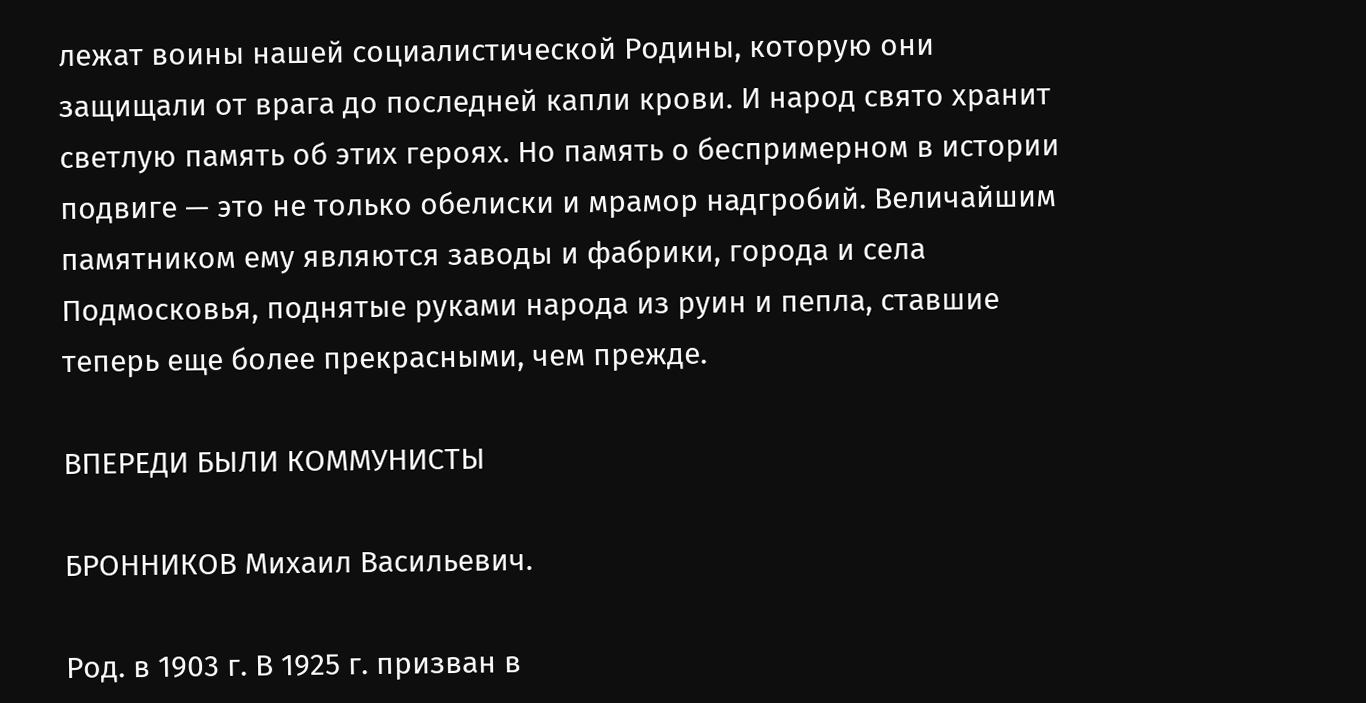лежат воины нашей социалистической Родины, которую они защищали от врага до последней капли крови. И народ свято хранит светлую память об этих героях. Но память о беспримерном в истории подвиге — это не только обелиски и мрамор надгробий. Величайшим памятником ему являются заводы и фабрики, города и села Подмосковья, поднятые руками народа из руин и пепла, ставшие теперь еще более прекрасными, чем прежде.

ВПЕРЕДИ БЫЛИ КОММУНИСТЫ

БРОННИКОВ Михаил Васильевич.

Род. в 1903 г. В 1925 г. призван в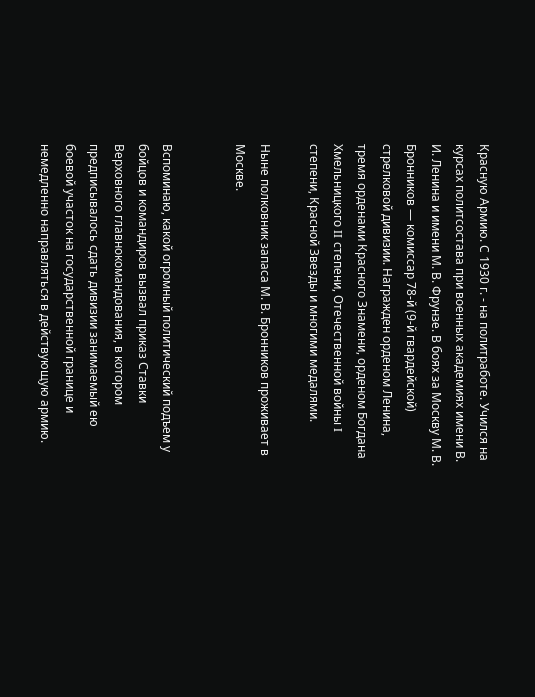Красную Армию. С 1930 г. - на политработе. Учился на курсах политсостава при военных академиях имени В. И. Ленина и имени М. В. Фрунзе. В боях за Москву М. В. Бронников — комиссар 78-й (9-й гвардейской) стрелковой дивизии. Награжден орденом Ленина, тремя орденами Красного Знамени, орденом Богдана Хмельницкого II степени, Отечественной войны I степени, Красной Звезды и многими медалями.

Ныне полковник запаса М. В. Бронников проживает в Москве.


Вспоминаю, какой огромный политический подъем у бойцов и командиров вызвал приказ Ставки Верховного главнокомандования, в котором предписывалось сдать дивизии занимаемый ею боевой участок на государственной границе и немедленно направляться в действующую армию.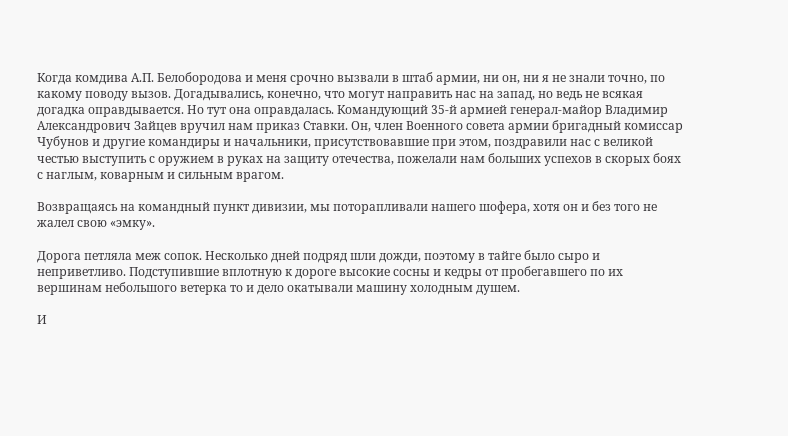Когда комдива А.П. Белобородова и меня срочно вызвали в штаб армии, ни он, ни я не знали точно, по какому поводу вызов. Догадывались, конечно, что могут направить нас на запад, но ведь не всякая догадка оправдывается. Но тут она оправдалась. Командующий 35-й армией генерал-майор Владимир Александрович Зайцев вручил нам приказ Ставки. Он, член Военного совета армии бригадный комиссар Чубунов и другие командиры и начальники, присутствовавшие при этом, поздравили нас с великой честью выступить с оружием в руках на защиту отечества, пожелали нам больших успехов в скорых боях с наглым, коварным и сильным врагом.

Возвращаясь на командный пункт дивизии, мы поторапливали нашего шофера, хотя он и без того не жалел свою «эмку».

Дорога петляла меж сопок. Несколько дней подряд шли дожди, поэтому в тайге было сыро и неприветливо. Подступившие вплотную к дороге высокие сосны и кедры от пробегавшего по их вершинам небольшого ветерка то и дело окатывали машину холодным душем.

И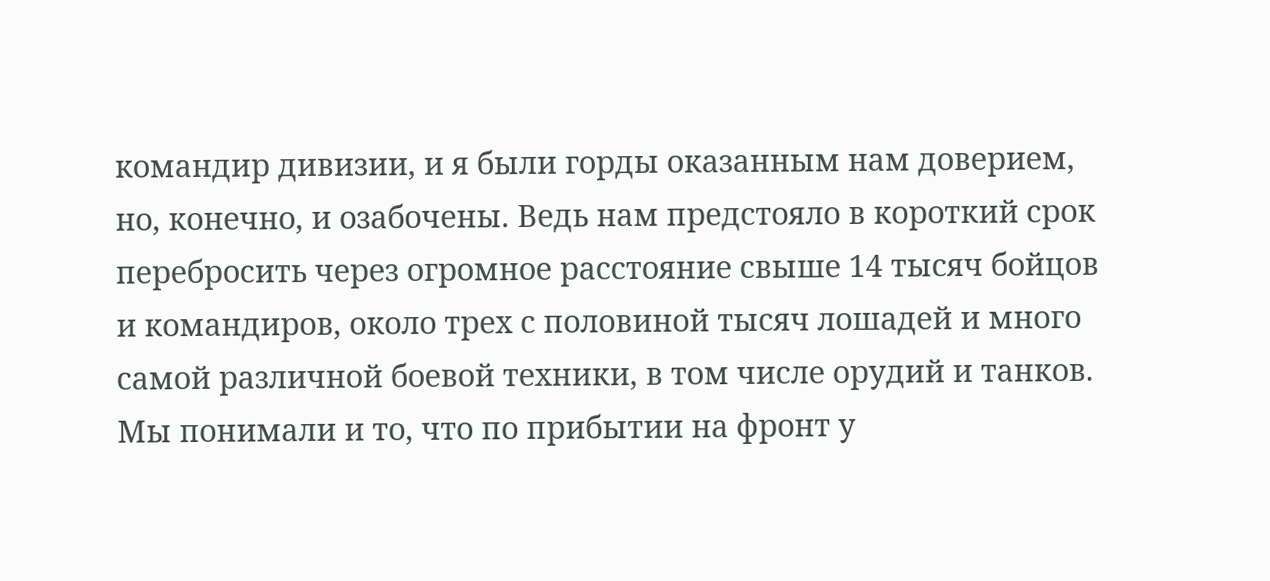командир дивизии, и я были горды оказанным нам доверием, но, конечно, и озабочены. Ведь нам предстояло в короткий срок перебросить через огромное расстояние свыше 14 тысяч бойцов и командиров, около трех с половиной тысяч лошадей и много самой различной боевой техники, в том числе орудий и танков. Мы понимали и то, что по прибытии на фронт у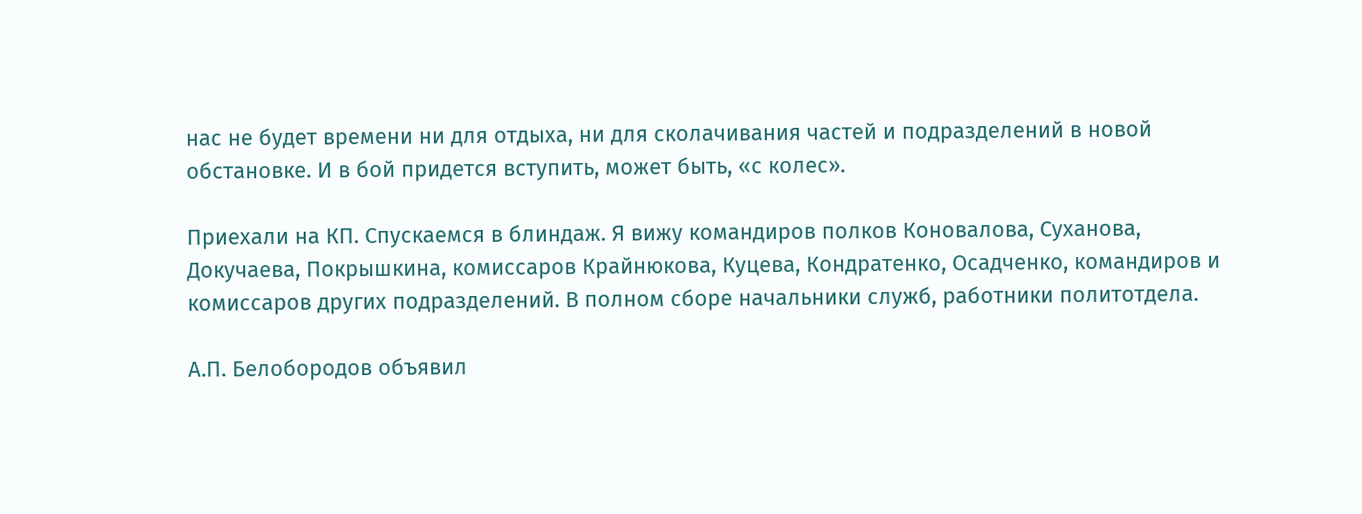нас не будет времени ни для отдыха, ни для сколачивания частей и подразделений в новой обстановке. И в бой придется вступить, может быть, «с колес».

Приехали на КП. Спускаемся в блиндаж. Я вижу командиров полков Коновалова, Суханова, Докучаева, Покрышкина, комиссаров Крайнюкова, Куцева, Кондратенко, Осадченко, командиров и комиссаров других подразделений. В полном сборе начальники служб, работники политотдела.

А.П. Белобородов объявил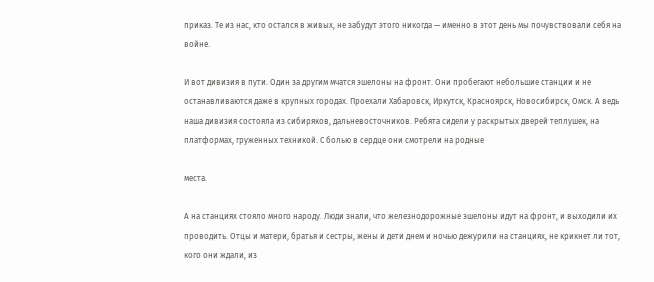приказ. Те из нас, кто остался в живых, не забудут этого никогда — именно в этот день мы почувствовали себя на войне.

И вот дивизия в пути. Один за другим мчатся эшелоны на фронт. Они пробегают небольшие станции и не останавливаются даже в крупных городах. Проехали Хабаровск, Иркутск, Красноярск, Новосибирск, Омск. А ведь наша дивизия состояла из сибиряков, дальневосточников. Ребята сидели у раскрытых дверей теплушек, на платформах, груженных техникой. С болью в сердце они смотрели на родные

места.

А на станциях стояло много народу. Люди знали, что железнодорожные эшелоны идут на фронт, и выходили их проводить. Отцы и матери, братья и сестры, жены и дети днем и ночью дежурили на станциях, не крикнет ли тот, кого они ждали, из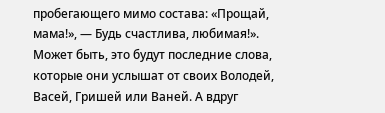пробегающего мимо состава: «Прощай, мама!», — Будь счастлива, любимая!». Может быть, это будут последние слова, которые они услышат от своих Володей, Васей, Гришей или Ваней. А вдруг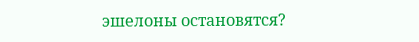эшелоны остановятся?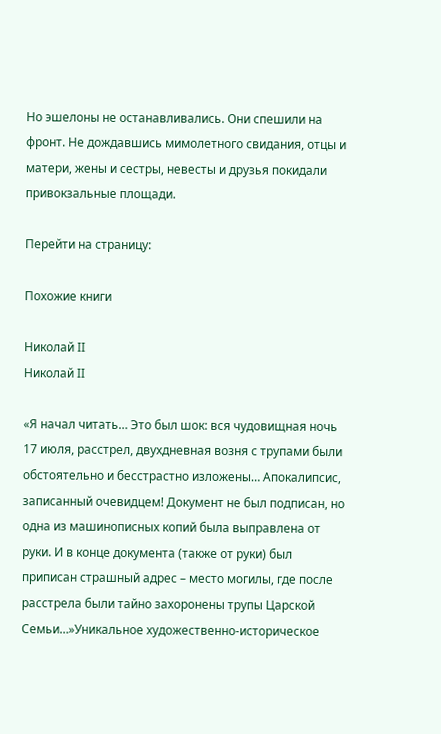Но эшелоны не останавливались. Они спешили на фронт. Не дождавшись мимолетного свидания, отцы и матери, жены и сестры, невесты и друзья покидали привокзальные площади.

Перейти на страницу:

Похожие книги

Николай II
Николай II

«Я начал читать… Это был шок: вся чудовищная ночь 17 июля, расстрел, двухдневная возня с трупами были обстоятельно и бесстрастно изложены… Апокалипсис, записанный очевидцем! Документ не был подписан, но одна из машинописных копий была выправлена от руки. И в конце документа (также от руки) был приписан страшный адрес – место могилы, где после расстрела были тайно захоронены трупы Царской Семьи…»Уникальное художественно-историческое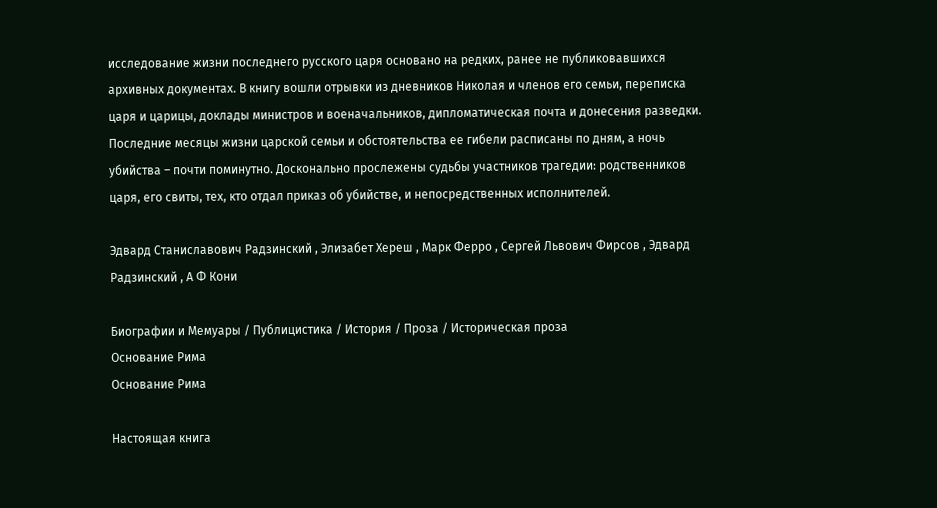исследование жизни последнего русского царя основано на редких, ранее не публиковавшихся архивных документах. В книгу вошли отрывки из дневников Николая и членов его семьи, переписка царя и царицы, доклады министров и военачальников, дипломатическая почта и донесения разведки. Последние месяцы жизни царской семьи и обстоятельства ее гибели расписаны по дням, а ночь убийства – почти поминутно. Досконально прослежены судьбы участников трагедии: родственников царя, его свиты, тех, кто отдал приказ об убийстве, и непосредственных исполнителей.

Эдвард Станиславович Радзинский , Элизабет Хереш , Марк Ферро , Сергей Львович Фирсов , Эдвард Радзинский , А Ф Кони

Биографии и Мемуары / Публицистика / История / Проза / Историческая проза
Основание Рима
Основание Рима

Настоящая книга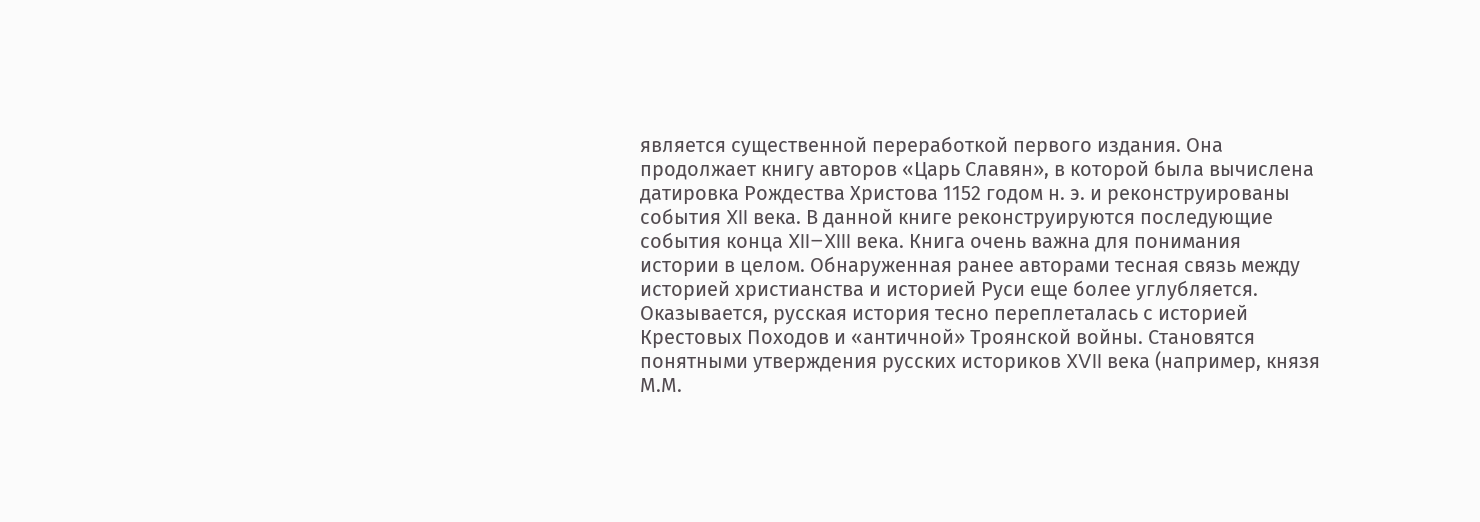является существенной переработкой первого издания. Она продолжает книгу авторов «Царь Славян», в которой была вычислена датировка Рождества Христова 1152 годом н. э. и реконструированы события XII века. В данной книге реконструируются последующие события конца XII–XIII века. Книга очень важна для понимания истории в целом. Обнаруженная ранее авторами тесная связь между историей христианства и историей Руси еще более углубляется. Оказывается, русская история тесно переплеталась с историей Крестовых Походов и «античной» Троянской войны. Становятся понятными утверждения русских историков XVII века (например, князя М.М.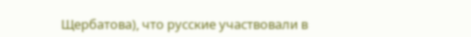Щербатова), что русские участвовали в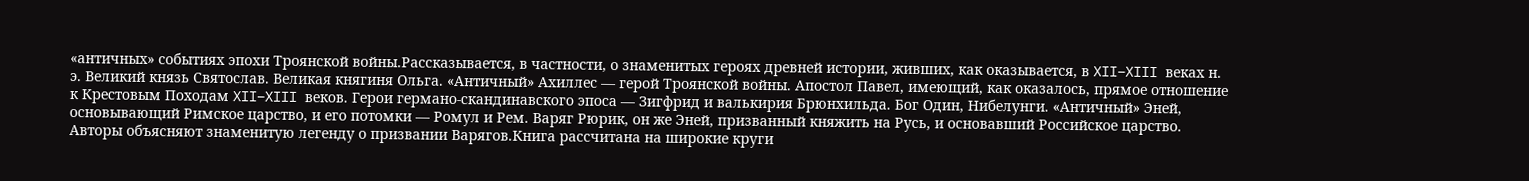«античных» событиях эпохи Троянской войны.Рассказывается, в частности, о знаменитых героях древней истории, живших, как оказывается, в XII–XIII веках н. э. Великий князь Святослав. Великая княгиня Ольга. «Античный» Ахиллес — герой Троянской войны. Апостол Павел, имеющий, как оказалось, прямое отношение к Крестовым Походам XII–XIII веков. Герои германо-скандинавского эпоса — Зигфрид и валькирия Брюнхильда. Бог Один, Нибелунги. «Античный» Эней, основывающий Римское царство, и его потомки — Ромул и Рем. Варяг Рюрик, он же Эней, призванный княжить на Русь, и основавший Российское царство. Авторы объясняют знаменитую легенду о призвании Варягов.Книга рассчитана на широкие круги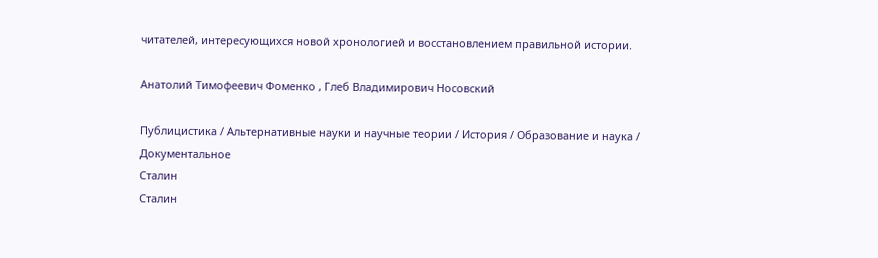читателей, интересующихся новой хронологией и восстановлением правильной истории.

Анатолий Тимофеевич Фоменко , Глеб Владимирович Носовский

Публицистика / Альтернативные науки и научные теории / История / Образование и наука / Документальное
Сталин
Сталин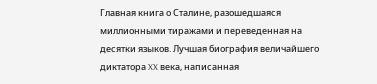Главная книга о Сталине, разошедшаяся миллионными тиражами и переведенная на десятки языков. Лучшая биография величайшего диктатора XX века, написанная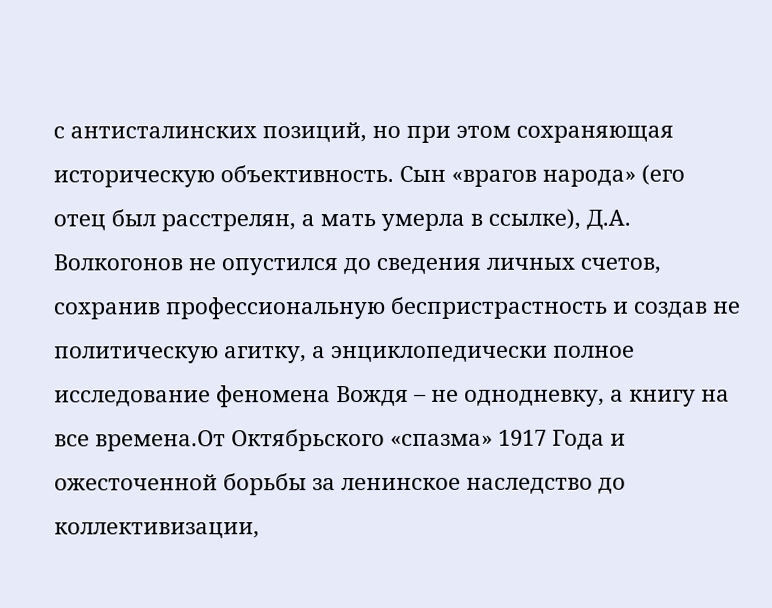с антисталинских позиций, но при этом сохраняющая историческую объективность. Сын «врагов народа» (его отец был расстрелян, а мать умерла в ссылке), Д.А. Волкогонов не опустился до сведения личных счетов, сохранив профессиональную беспристрастность и создав не политическую агитку, а энциклопедически полное исследование феномена Вождя – не однодневку, а книгу на все времена.От Октябрьского «спазма» 1917 Года и ожесточенной борьбы за ленинское наследство до коллективизации,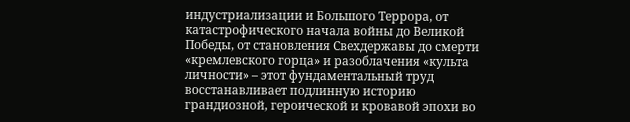индустриализации и Большого Террора, от катастрофического начала войны до Великой Победы, от становления Свехдержавы до смерти «кремлевского горца» и разоблачения «культа личности» – этот фундаментальный труд восстанавливает подлинную историю грандиозной, героической и кровавой эпохи во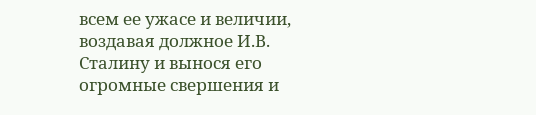всем ее ужасе и величии, воздавая должное И.В. Сталину и вынося его огромные свершения и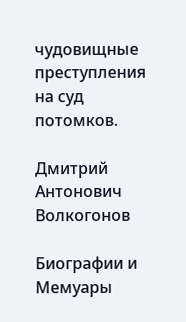чудовищные преступления на суд потомков.

Дмитрий Антонович Волкогонов

Биографии и Мемуары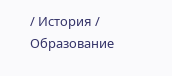/ История / Образование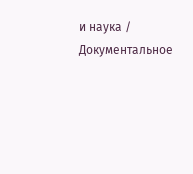и наука / Документальное